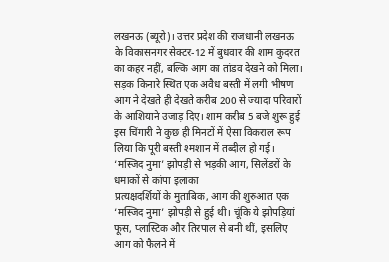लखनऊ (ब्यूरो)। उत्तर प्रदेश की राजधानी लखनऊ के विकासनगर सेक्टर-12 में बुधवार की शाम कुदरत का कहर नहीं, बल्कि आग का तांडव देखने को मिला। सड़क किनारे स्थित एक अवैध बस्ती में लगी भीषण आग ने देखते ही देखते करीब 200 से ज्यादा परिवारों के आशियाने उजाड़ दिए। शाम करीब 5 बजे शुरू हुई इस चिंगारी ने कुछ ही मिनटों में ऐसा विकराल रूप लिया कि पूरी बस्ती श्मशान में तब्दील हो गई।
‘मस्जिद नुमा’ झोपड़ी से भड़की आग, सिलेंडरों के धमाकों से कांपा इलाका
प्रत्यक्षदर्शियों के मुताबिक, आग की शुरुआत एक ‘मस्जिद नुमा’ झोपड़ी से हुई थी। चूंकि ये झोपड़ियां फूस, प्लास्टिक और तिरपाल से बनी थीं, इसलिए आग को फैलने में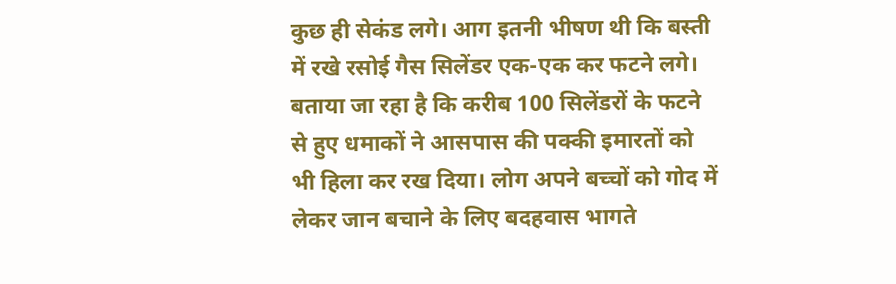कुछ ही सेकंड लगे। आग इतनी भीषण थी कि बस्ती में रखे रसोई गैस सिलेंडर एक-एक कर फटने लगे। बताया जा रहा है कि करीब 100 सिलेंडरों के फटने से हुए धमाकों ने आसपास की पक्की इमारतों को भी हिला कर रख दिया। लोग अपने बच्चों को गोद में लेकर जान बचाने के लिए बदहवास भागते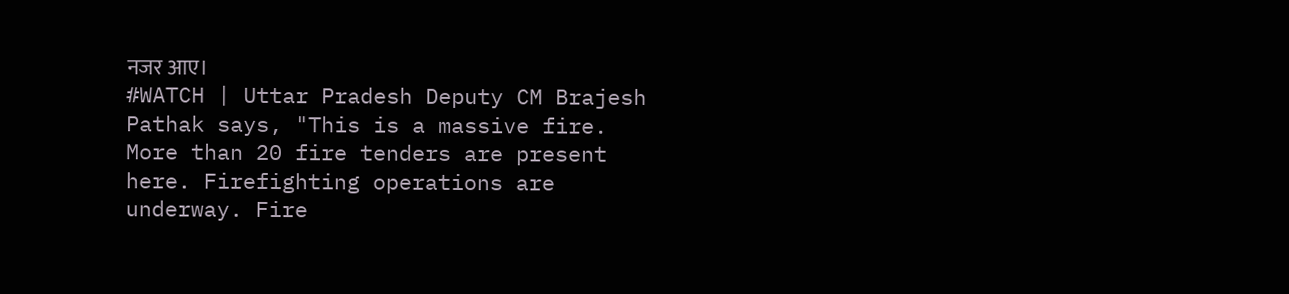नजर आए।
#WATCH | Uttar Pradesh Deputy CM Brajesh Pathak says, "This is a massive fire. More than 20 fire tenders are present here. Firefighting operations are underway. Fire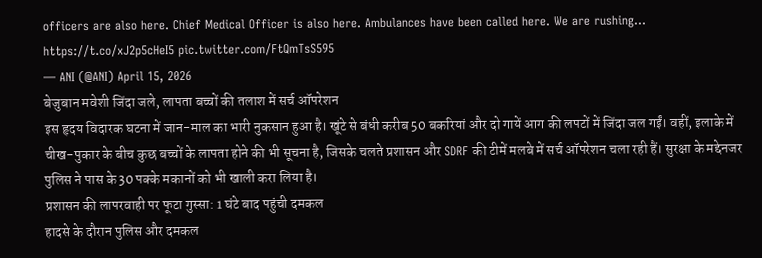officers are also here. Chief Medical Officer is also here. Ambulances have been called here. We are rushing… https://t.co/xJ2p5cHeI5 pic.twitter.com/FtQmTsS595
— ANI (@ANI) April 15, 2026
बेजुबान मवेशी जिंदा जले, लापता बच्चों की तलाश में सर्च ऑपरेशन
इस हृदय विदारक घटना में जान-माल का भारी नुकसान हुआ है। खूंटे से बंधी करीब 50 बकरियां और दो गायें आग की लपटों में जिंदा जल गईं। वहीं, इलाके में चीख-पुकार के बीच कुछ बच्चों के लापता होने की भी सूचना है, जिसके चलते प्रशासन और SDRF की टीमें मलबे में सर्च ऑपरेशन चला रही हैं। सुरक्षा के मद्देनजर पुलिस ने पास के 30 पक्के मकानों को भी खाली करा लिया है।
प्रशासन की लापरवाही पर फूटा गुस्सा: 1 घंटे बाद पहुंची दमकल
हादसे के दौरान पुलिस और दमकल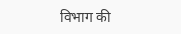विभाग की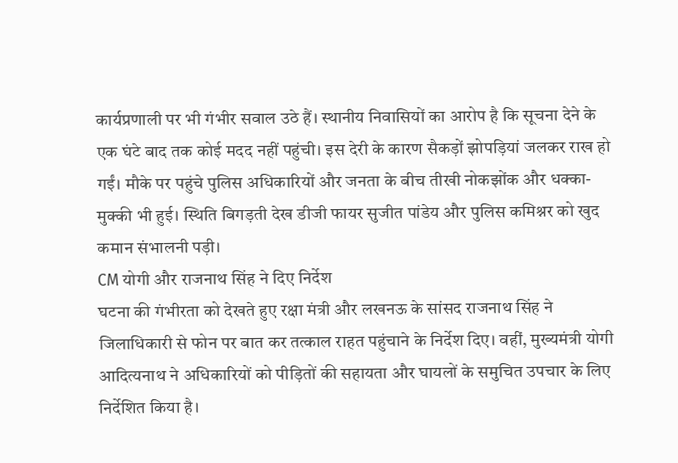कार्यप्रणाली पर भी गंभीर सवाल उठे हैं। स्थानीय निवासियों का आरोप है कि सूचना देने के एक घंटे बाद तक कोई मदद नहीं पहुंची। इस देरी के कारण सैकड़ों झोपड़ियां जलकर राख हो गईं। मौके पर पहुंचे पुलिस अधिकारियों और जनता के बीच तीखी नोकझोंक और धक्का-मुक्की भी हुई। स्थिति बिगड़ती देख डीजी फायर सुजीत पांडेय और पुलिस कमिश्नर को खुद कमान संभालनी पड़ी।
CM योगी और राजनाथ सिंह ने दिए निर्देश
घटना की गंभीरता को देखते हुए रक्षा मंत्री और लखनऊ के सांसद राजनाथ सिंह ने जिलाधिकारी से फोन पर बात कर तत्काल राहत पहुंचाने के निर्देश दिए। वहीं, मुख्यमंत्री योगी आदित्यनाथ ने अधिकारियों को पीड़ितों की सहायता और घायलों के समुचित उपचार के लिए निर्देशित किया है।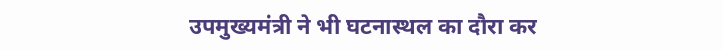उपमुख्यमंत्री ने भी घटनास्थल का दौरा कर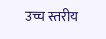उच्च स्तरीय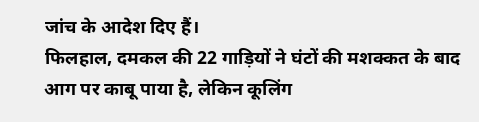जांच के आदेश दिए हैं।
फिलहाल, दमकल की 22 गाड़ियों ने घंटों की मशक्कत के बाद आग पर काबू पाया है, लेकिन कूलिंग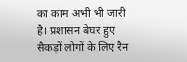का काम अभी भी जारी है। प्रशासन बेघर हुए सैकड़ों लोगों के लिए रैन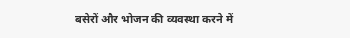बसेरों और भोजन की व्यवस्था करने में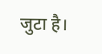जुटा है।